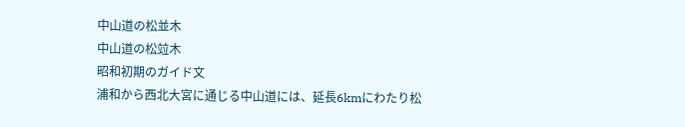中山道の松並木
中山道の松竝木
昭和初期のガイド文
浦和から西北大宮に通じる中山道には、延長6kmにわたり松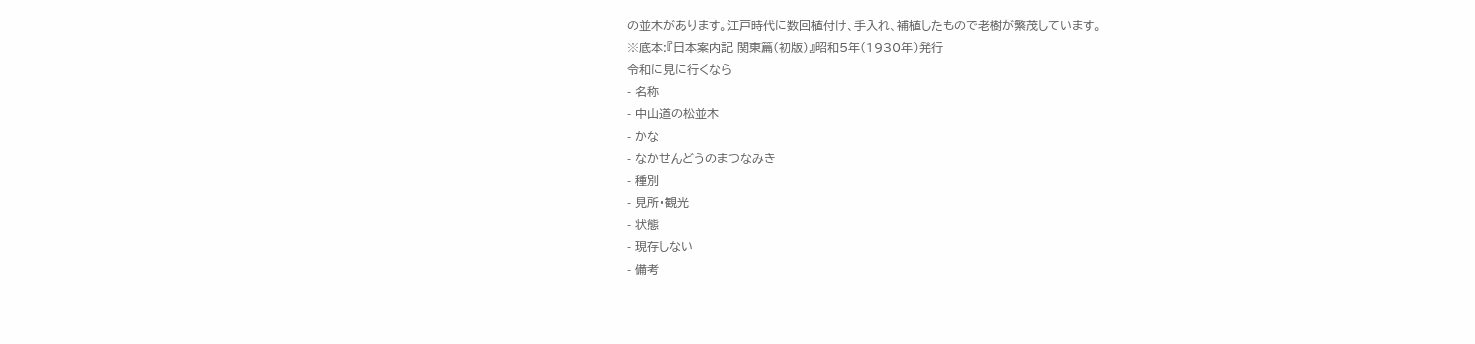の並木があります。江戸時代に数回植付け、手入れ、補植したもので老樹が繁茂しています。
※底本:『日本案内記 関東篇(初版)』昭和5年(1930年)発行
令和に見に行くなら
- 名称
- 中山道の松並木
- かな
- なかせんどうのまつなみき
- 種別
- 見所・観光
- 状態
- 現存しない
- 備考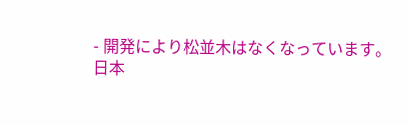- 開発により松並木はなくなっています。
日本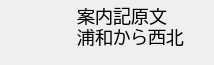案内記原文
浦和から西北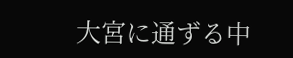大宮に通ずる中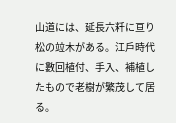山道には、延長六粁に亘り松の竝木がある。江戶時代に數回植付、手入、補植したもので老樹が繁茂して居る。